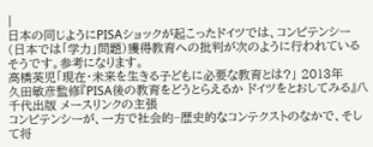|
日本の同じようにPISAショックが起こったドイツでは、コンピテンシー(日本では「学力」問題)獲得教育への批判が次のように行われているそうです。参考になります。
高橋英児「現在・未来を生きる子どもに必要な教育とは?」 2013年
久田敏彦監修『PISA後の教育をどうとらえるか ドイツをとおしてみる』八千代出版 メースリンクの主張
コンピテンシーが、一方で社会的−歴史的なコンテクストのなかで、そして将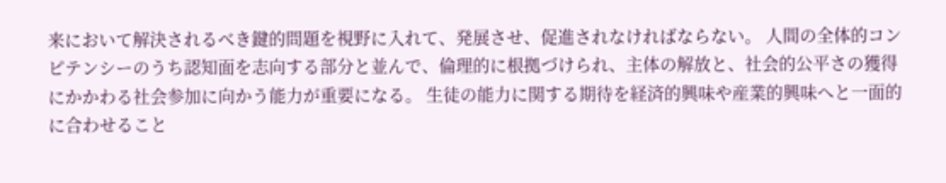来において解決されるべき鍵的問題を視野に入れて、発展させ、促進されなければならない。 人間の全体的コンピテンシーのうち認知面を志向する部分と並んで、倫理的に根拠づけられ、主体の解放と、社会的公平さの獲得にかかわる社会参加に向かう能力が重要になる。 生徒の能力に関する期待を経済的興味や産業的興味へと一面的に合わせること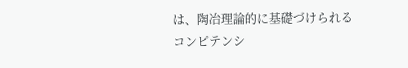は、陶冶理論的に基礎づけられるコンピテンシ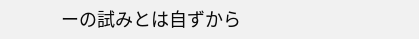ーの試みとは自ずから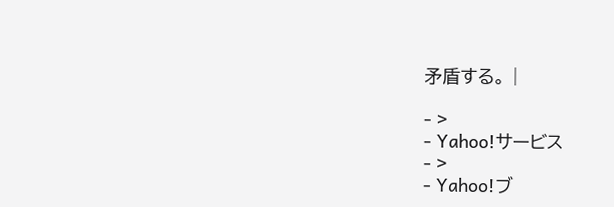矛盾する。 |

- >
- Yahoo!サービス
- >
- Yahoo!ブ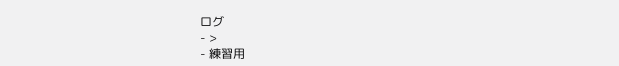ログ
- >
- 練習用